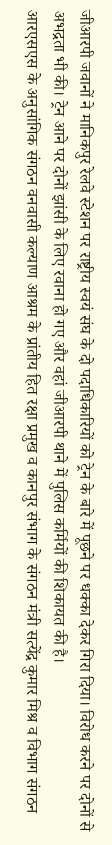जीआरपी जवानों ने मानिकपुर रेलवे स्टेशन पर राष्ट्रीय स्वयं संघ के दो पदाधिकारियों को ट्रेन के बारे में पूछने पर धक्का देकर गिरा दिया। विरोध करने पर दोनों से अभद्रता भी की। ट्रेन आने पर दोनों झांसी के लिए रवाना हो गए और वहां जीआरपी थाने में पुलिस कर्मियों की शिकायत की है।
आरएसएस के अनुसांगिक संगठन वनवासी कल्याण आश्रम के प्रांतीय हित रक्षा प्रमुख व कानपुर संभाग के संगठन मंत्री सत्येंद्र कुमार मिश्र व विभाग संगठन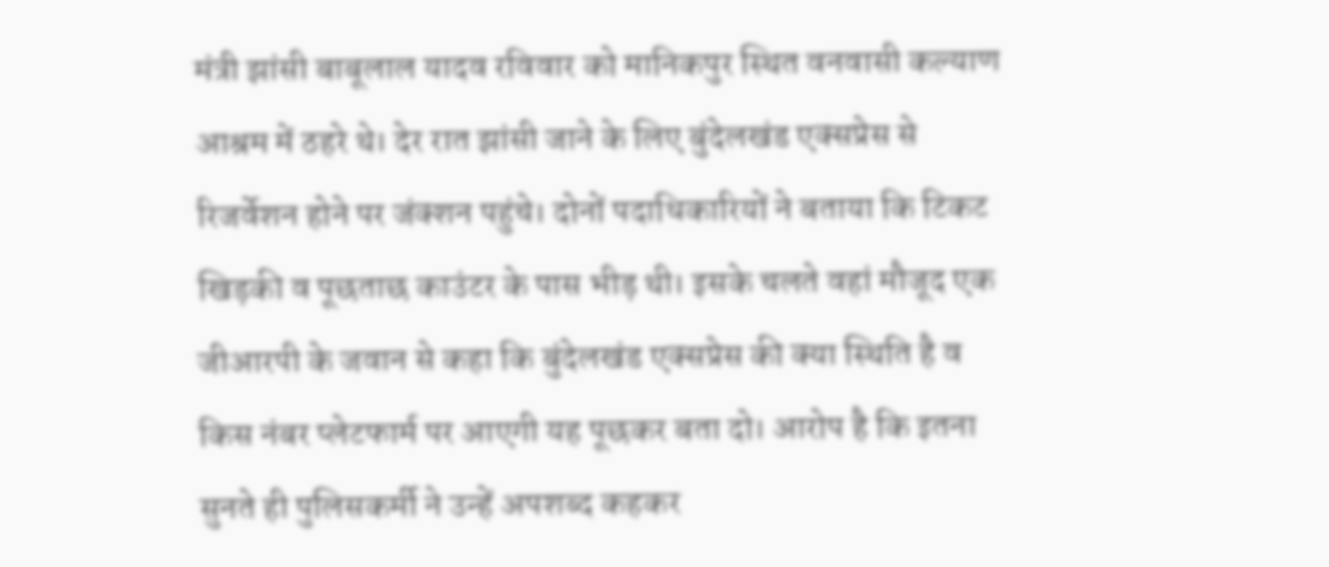मंत्री झांसी बाबूलाल यादव रविवार को मानिकपुर स्थित वनवासी कल्याण आश्रम में ठहरे थे। देर रात झांसी जाने के लिए बुंदेलखंड एक्सप्रेस से रिजर्वेशन होने पर जंक्शन पहुंचे। दोनों पदाधिकारियों ने बताया कि टिकट खिड़की व पूछताछ काउंटर के पास भीड़ थी। इसके चलते वहां मौजूद एक जीआरपी के जवान से कहा कि बुंदेलखंड एक्सप्रेस की क्या स्थिति है व किस नंबर प्लेटफार्म पर आएगी यह पूछकर बता दो। आरोप है कि इतना सुनते ही पुलिसकर्मी ने उन्हें अपशब्द कहकर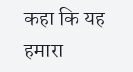कहा कि यह हमारा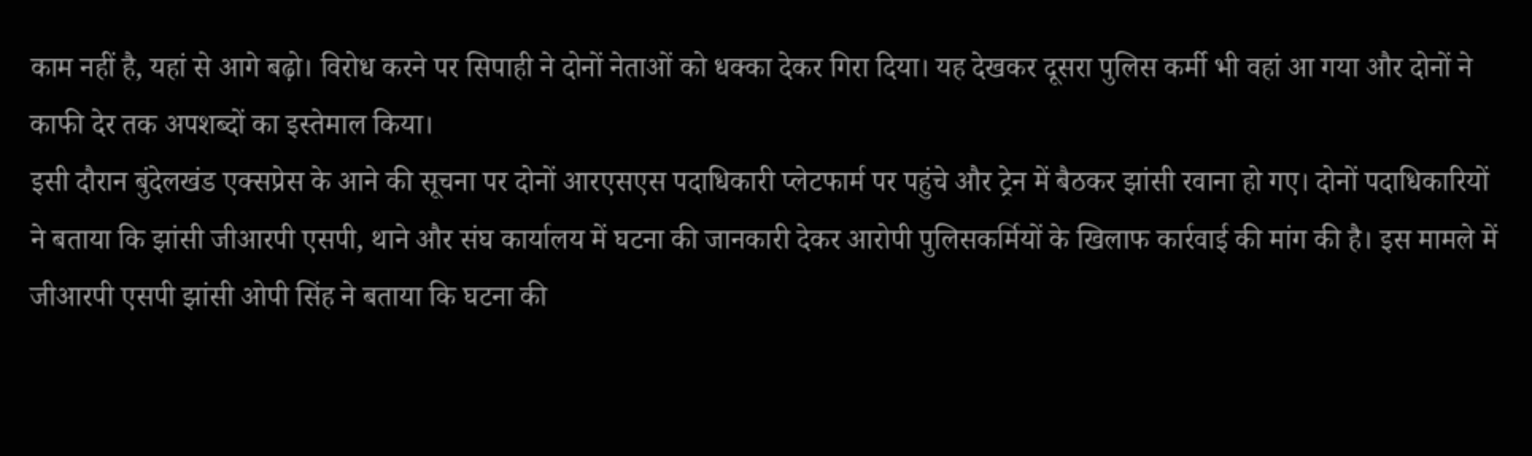काम नहीं है, यहां से आगे बढ़ो। विरोध करने पर सिपाही ने दोनों नेताओं को धक्का देकर गिरा दिया। यह देखकर दूसरा पुलिस कर्मी भी वहां आ गया और दोनों ने काफी देर तक अपशब्दों का इस्तेमाल किया।
इसी दौरान बुंदेलखंड एक्सप्रेस के आने की सूचना पर दोनों आरएसएस पदाधिकारी प्लेटफार्म पर पहुंचे और ट्रेन में बैठकर झांसी रवाना हो गए। दोनों पदाधिकारियों ने बताया कि झांसी जीआरपी एसपी, थाने और संघ कार्यालय में घटना की जानकारी देकर आरोपी पुलिसकर्मियों के खिलाफ कार्रवाई की मांग की है। इस मामले में जीआरपी एसपी झांसी ओपी सिंह ने बताया कि घटना की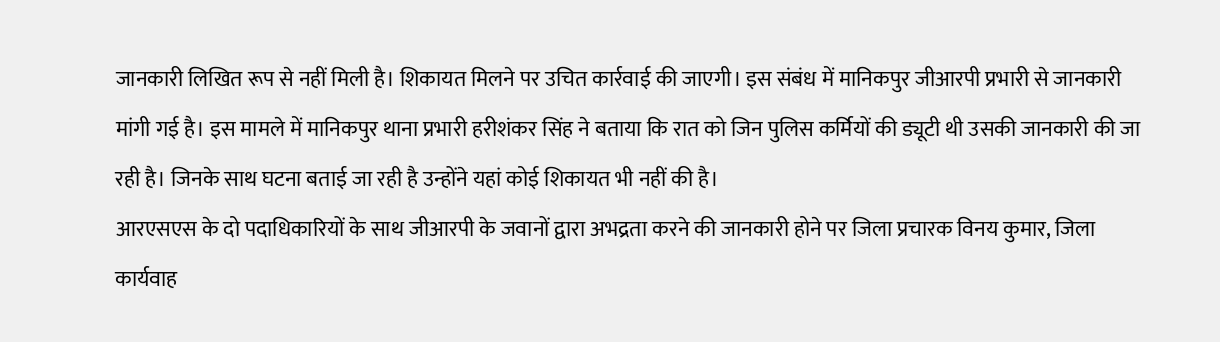जानकारी लिखित रूप से नहीं मिली है। शिकायत मिलने पर उचित कार्रवाई की जाएगी। इस संबंध में मानिकपुर जीआरपी प्रभारी से जानकारी मांगी गई है। इस मामले में मानिकपुर थाना प्रभारी हरीशंकर सिंह ने बताया कि रात को जिन पुलिस कर्मियों की ड्यूटी थी उसकी जानकारी की जा रही है। जिनके साथ घटना बताई जा रही है उन्होंने यहां कोई शिकायत भी नहीं की है।
आरएसएस के दो पदाधिकारियों के साथ जीआरपी के जवानों द्वारा अभद्रता करने की जानकारी होने पर जिला प्रचारक विनय कुमार, जिला कार्यवाह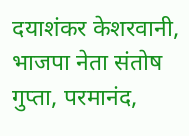दयाशंकर केशरवानी, भाजपा नेता संतोष गुप्ता, परमानंद,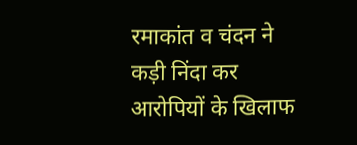रमाकांत व चंदन ने कड़ी निंदा कर आरोपियों के खिलाफ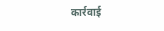कार्रवाई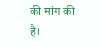की मांग की है।